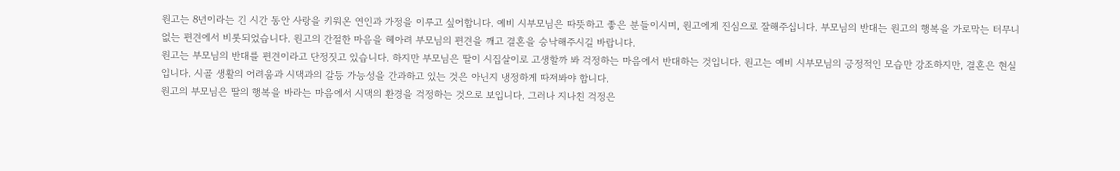원고는 8년이라는 긴 시간 동안 사랑을 키워온 연인과 가정을 이루고 싶어합니다. 예비 시부모님은 따뜻하고 좋은 분들이시며, 원고에게 진심으로 잘해주십니다. 부모님의 반대는 원고의 행복을 가로막는 터무니없는 편견에서 비롯되었습니다. 원고의 간절한 마음을 헤아려 부모님의 편견을 깨고 결혼을 승낙해주시길 바랍니다.
원고는 부모님의 반대를 편견이라고 단정짓고 있습니다. 하지만 부모님은 딸이 시집살이로 고생할까 봐 걱정하는 마음에서 반대하는 것입니다. 원고는 예비 시부모님의 긍정적인 모습만 강조하지만, 결혼은 현실입니다. 시골 생활의 어려움과 시댁과의 갈등 가능성을 간과하고 있는 것은 아닌지 냉정하게 따져봐야 합니다.
원고의 부모님은 딸의 행복을 바라는 마음에서 시댁의 환경을 걱정하는 것으로 보입니다. 그러나 지나친 걱정은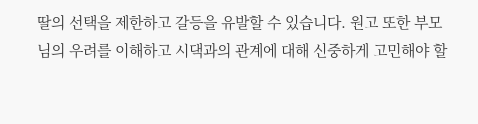딸의 선택을 제한하고 갈등을 유발할 수 있습니다. 원고 또한 부모님의 우려를 이해하고 시댁과의 관계에 대해 신중하게 고민해야 할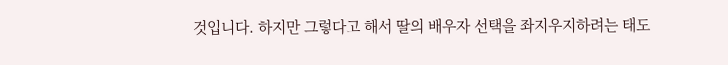것입니다. 하지만 그렇다고 해서 딸의 배우자 선택을 좌지우지하려는 태도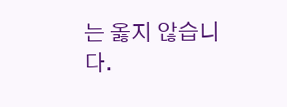는 옳지 않습니다.